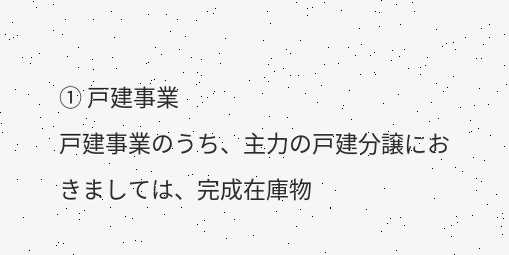① 戸建事業
戸建事業のうち、主力の戸建分譲におきましては、完成在庫物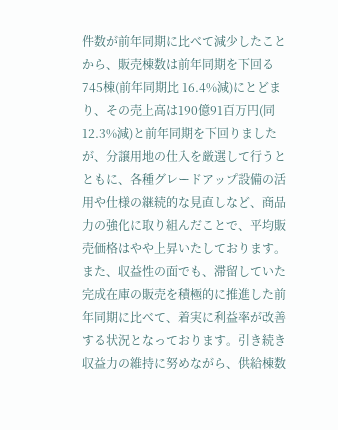件数が前年同期に比べて減少したことから、販売棟数は前年同期を下回る745棟(前年同期比 16.4%減)にとどまり、その売上高は190億91百万円(同 12.3%減)と前年同期を下回りましたが、分譲用地の仕入を厳選して行うとともに、各種グレードアップ設備の活用や仕様の継続的な見直しなど、商品力の強化に取り組んだことで、平均販売価格はやや上昇いたしております。また、収益性の面でも、滞留していた完成在庫の販売を積極的に推進した前年同期に比べて、着実に利益率が改善する状況となっております。引き続き収益力の維持に努めながら、供給棟数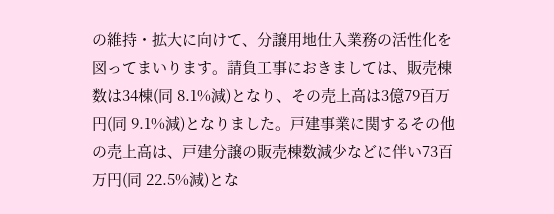の維持・拡大に向けて、分譲用地仕入業務の活性化を図ってまいります。請負工事におきましては、販売棟数は34棟(同 8.1%減)となり、その売上高は3億79百万円(同 9.1%減)となりました。戸建事業に関するその他の売上高は、戸建分譲の販売棟数減少などに伴い73百万円(同 22.5%減)とな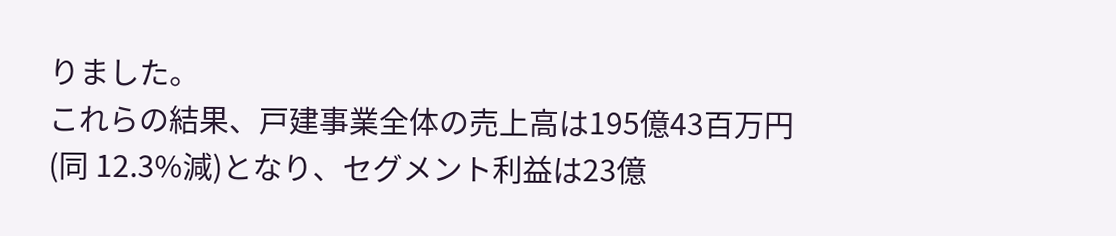りました。
これらの結果、戸建事業全体の売上高は195億43百万円(同 12.3%減)となり、セグメント利益は23億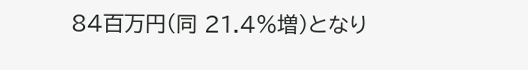84百万円(同 21.4%増)となり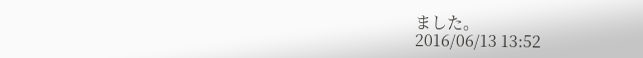ました。
2016/06/13 13:52